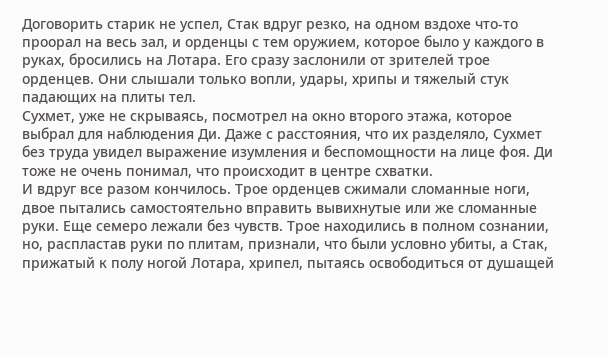Договорить старик не успел, Стак вдруг резко, на одном вздохе что-то проорал на весь зал, и орденцы с тем оружием, которое было у каждого в руках, бросились на Лотара. Его сразу заслонили от зрителей трое орденцев. Они слышали только вопли, удары, хрипы и тяжелый стук падающих на плиты тел.
Сухмет, уже не скрываясь, посмотрел на окно второго этажа, которое выбрал для наблюдения Ди. Даже с расстояния, что их разделяло, Сухмет без труда увидел выражение изумления и беспомощности на лице фоя. Ди тоже не очень понимал, что происходит в центре схватки.
И вдруг все разом кончилось. Трое орденцев сжимали сломанные ноги, двое пытались самостоятельно вправить вывихнутые или же сломанные руки. Еще семеро лежали без чувств. Трое находились в полном сознании, но, распластав руки по плитам, признали, что были условно убиты, а Стак, прижатый к полу ногой Лотара, хрипел, пытаясь освободиться от душащей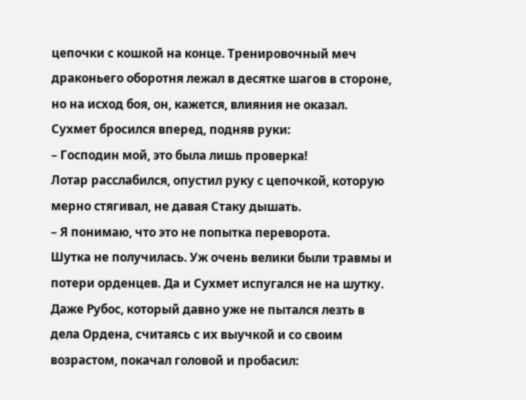цепочки с кошкой на конце. Тренировочный меч драконьего оборотня лежал в десятке шагов в стороне, но на исход боя, он, кажется, влияния не оказал.
Сухмет бросился вперед, подняв руки:
– Господин мой, это была лишь проверка!
Лотар расслабился, опустил руку с цепочкой, которую мерно стягивал, не давая Стаку дышать.
– Я понимаю, что это не попытка переворота.
Шутка не получилась. Уж очень велики были травмы и потери орденцев. Да и Сухмет испугался не на шутку.
Даже Рубос, который давно уже не пытался лезть в дела Ордена, считаясь с их выучкой и со своим возрастом, покачал головой и пробасил: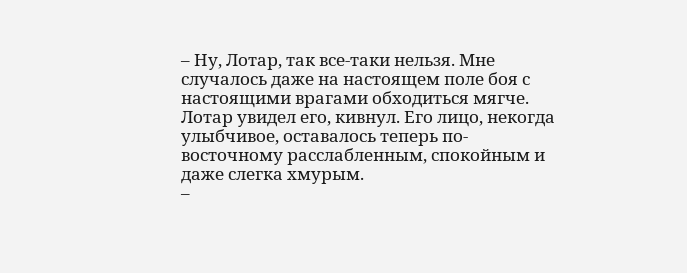– Ну, Лотар, так все-таки нельзя. Мне случалось даже на настоящем поле боя с настоящими врагами обходиться мягче.
Лотар увидел его, кивнул. Его лицо, некогда улыбчивое, оставалось теперь по-восточному расслабленным, спокойным и даже слегка хмурым.
–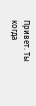Привет. Ты когда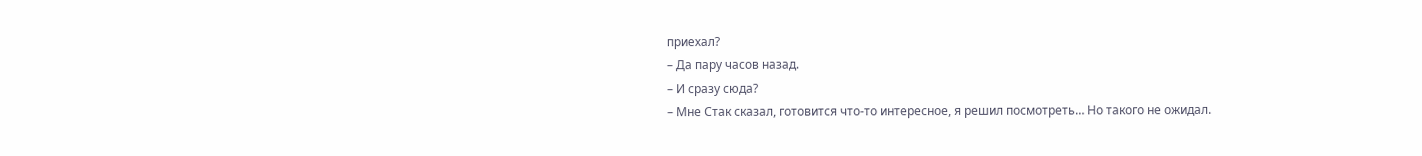приехал?
– Да пару часов назад.
– И сразу сюда?
– Мне Стак сказал, готовится что-то интересное, я решил посмотреть… Но такого не ожидал.